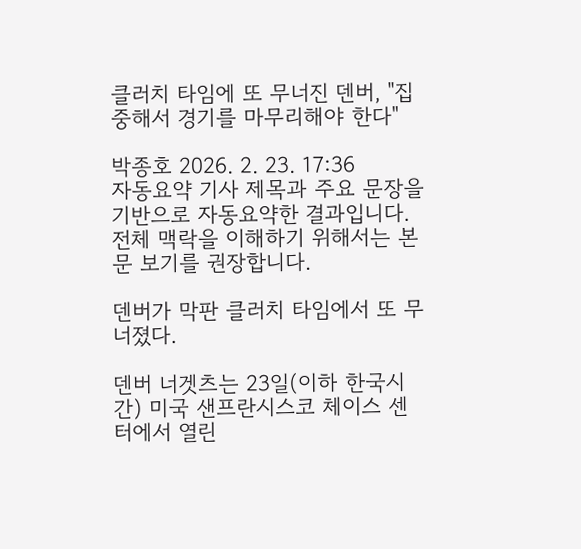클러치 타임에 또 무너진 덴버, "집중해서 경기를 마무리해야 한다"

박종호 2026. 2. 23. 17:36
자동요약 기사 제목과 주요 문장을 기반으로 자동요약한 결과입니다.
전체 맥락을 이해하기 위해서는 본문 보기를 권장합니다.

덴버가 막판 클러치 타임에서 또 무너졌다.

덴버 너겟츠는 23일(이하 한국시간) 미국 샌프란시스코 체이스 센터에서 열린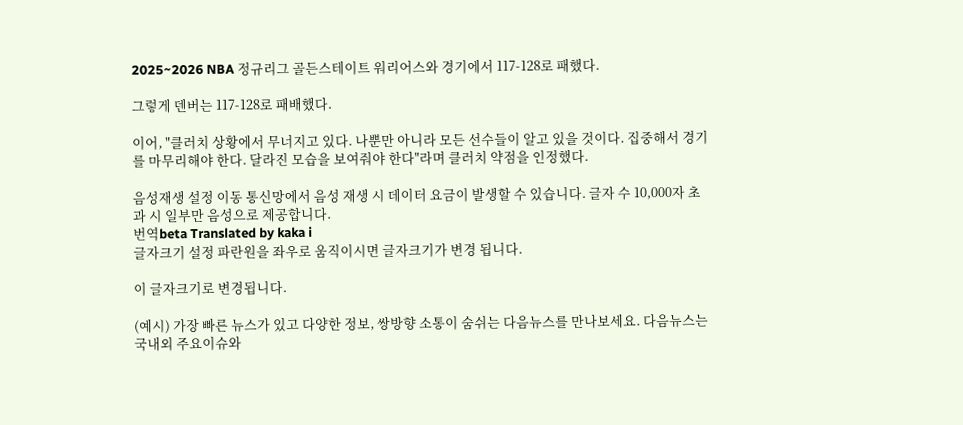2025~2026 NBA 정규리그 골든스테이트 워리어스와 경기에서 117-128로 패했다.

그렇게 덴버는 117-128로 패배했다.

이어, "클러치 상황에서 무너지고 있다. 나뿐만 아니라 모든 선수들이 알고 있을 것이다. 집중해서 경기를 마무리해야 한다. 달라진 모습을 보여줘야 한다"라며 클러치 약점을 인정했다.

음성재생 설정 이동 통신망에서 음성 재생 시 데이터 요금이 발생할 수 있습니다. 글자 수 10,000자 초과 시 일부만 음성으로 제공합니다.
번역beta Translated by kaka i
글자크기 설정 파란원을 좌우로 움직이시면 글자크기가 변경 됩니다.

이 글자크기로 변경됩니다.

(예시) 가장 빠른 뉴스가 있고 다양한 정보, 쌍방향 소통이 숨쉬는 다음뉴스를 만나보세요. 다음뉴스는 국내외 주요이슈와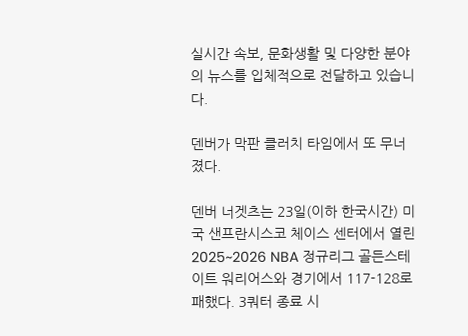실시간 속보, 문화생활 및 다양한 분야의 뉴스를 입체적으로 전달하고 있습니다.

덴버가 막판 클러치 타임에서 또 무너졌다.

덴버 너겟츠는 23일(이하 한국시간) 미국 샌프란시스코 체이스 센터에서 열린 2025~2026 NBA 정규리그 골든스테이트 워리어스와 경기에서 117-128로 패했다. 3쿼터 종료 시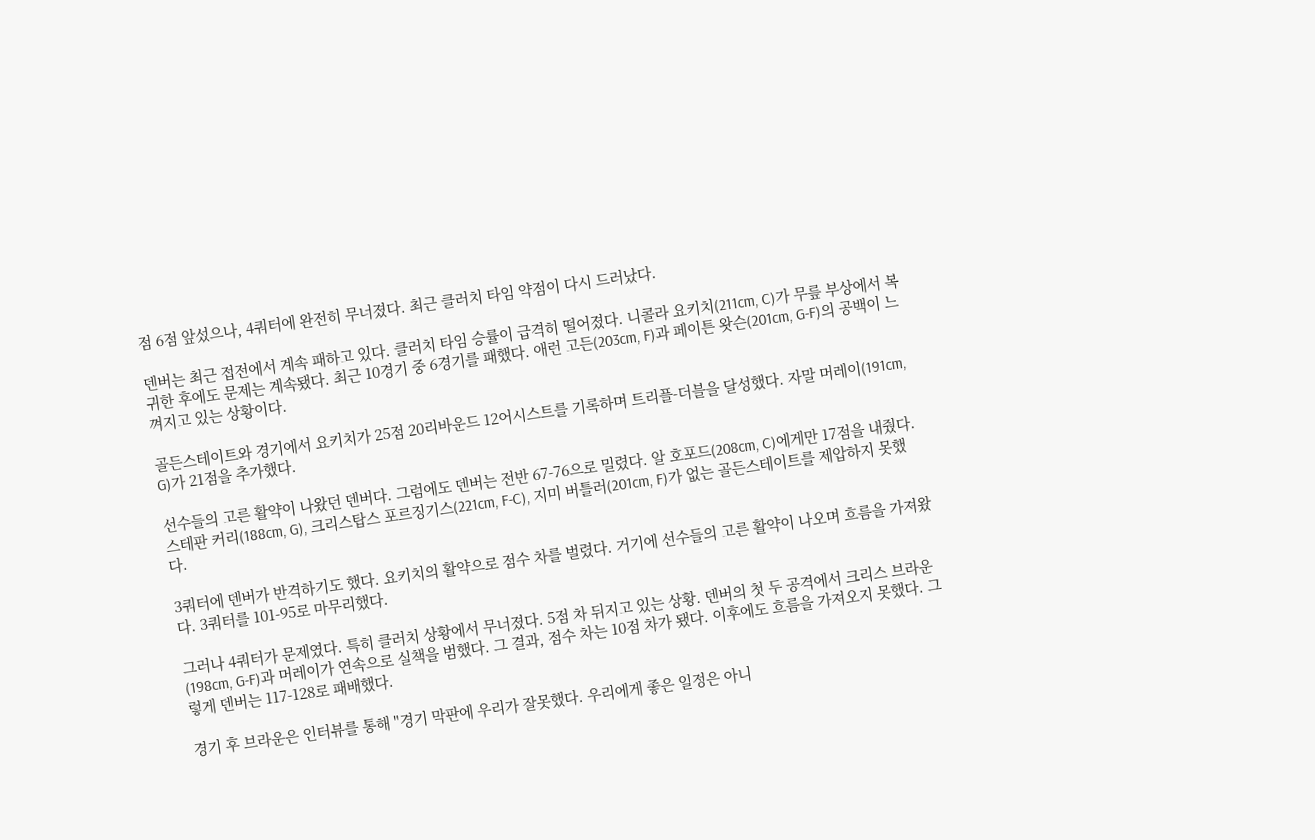점 6점 앞섰으나, 4쿼터에 완전히 무너졌다. 최근 클러치 타임 약점이 다시 드러났다.

덴버는 최근 접전에서 계속 패하고 있다. 클러치 타임 승률이 급격히 떨어졌다. 니콜라 요키치(211cm, C)가 무릎 부상에서 복귀한 후에도 문제는 계속됐다. 최근 10경기 중 6경기를 패했다. 애런 고든(203cm, F)과 페이튼 왓슨(201cm, G-F)의 공백이 느껴지고 있는 상황이다.

골든스테이트와 경기에서 요키치가 25점 20리바운드 12어시스트를 기록하며 트리플-더블을 달성했다. 자말 머레이(191cm, G)가 21점을 추가했다.

선수들의 고른 활약이 나왔던 덴버다. 그럼에도 덴버는 전반 67-76으로 밀렸다. 알 호포드(208cm, C)에게만 17점을 내줬다. 스테판 커리(188cm, G), 크리스탑스 포르징기스(221cm, F-C), 지미 버틀러(201cm, F)가 없는 골든스테이트를 제압하지 못했다.

3쿼터에 덴버가 반격하기도 했다. 요키치의 활약으로 점수 차를 벌렸다. 거기에 선수들의 고른 활약이 나오며 흐름을 가져왔다. 3쿼터를 101-95로 마무리했다.

그러나 4쿼터가 문제였다. 특히 클러치 상황에서 무너졌다. 5점 차 뒤지고 있는 상황. 덴버의 첫 두 공격에서 크리스 브라운(198cm, G-F)과 머레이가 연속으로 실책을 범했다. 그 결과, 점수 차는 10점 차가 됐다. 이후에도 흐름을 가져오지 못했다. 그렇게 덴버는 117-128로 패배했다.

경기 후 브라운은 인터뷰를 통해 "경기 막판에 우리가 잘못했다. 우리에게 좋은 일정은 아니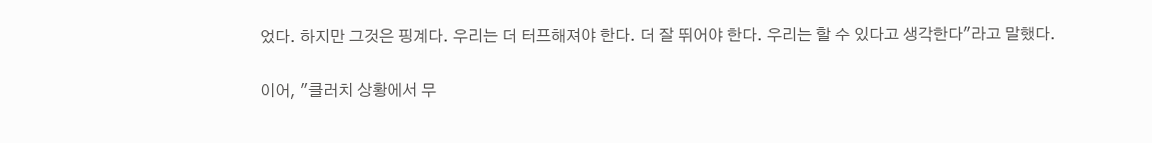었다. 하지만 그것은 핑계다. 우리는 더 터프해져야 한다. 더 잘 뛰어야 한다. 우리는 할 수 있다고 생각한다"라고 말했다.

이어, "클러치 상황에서 무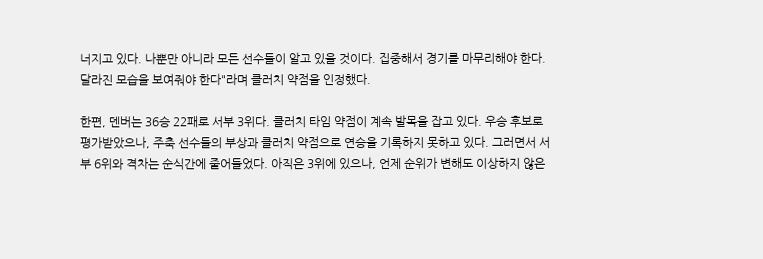너지고 있다. 나뿐만 아니라 모든 선수들이 알고 있을 것이다. 집중해서 경기를 마무리해야 한다. 달라진 모습을 보여줘야 한다"라며 클러치 약점을 인정했다.

한편, 덴버는 36승 22패로 서부 3위다. 클러치 타임 약점이 계속 발목을 잡고 있다. 우승 후보로 평가받았으나, 주축 선수들의 부상과 클러치 약점으로 연승을 기록하지 못하고 있다. 그러면서 서부 6위와 격차는 순식간에 줄어들었다. 아직은 3위에 있으나, 언제 순위가 변해도 이상하지 않은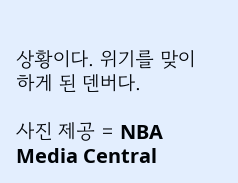상황이다. 위기를 맞이하게 된 덴버다.

사진 제공 = NBA Media Central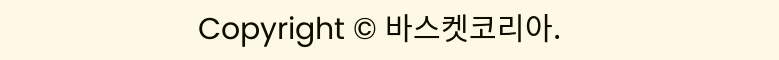Copyright © 바스켓코리아.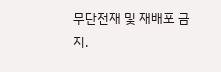무단전재 및 재배포 금지.